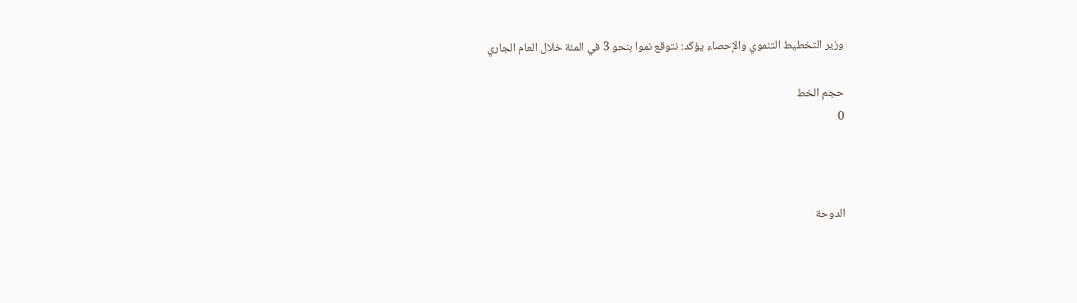وزير التخطيط التنموي والإحصاء يؤكد: نتوقع نموا بنحو 3 في المئة خلال العام الجاري

حجم الخط
0



الدوحة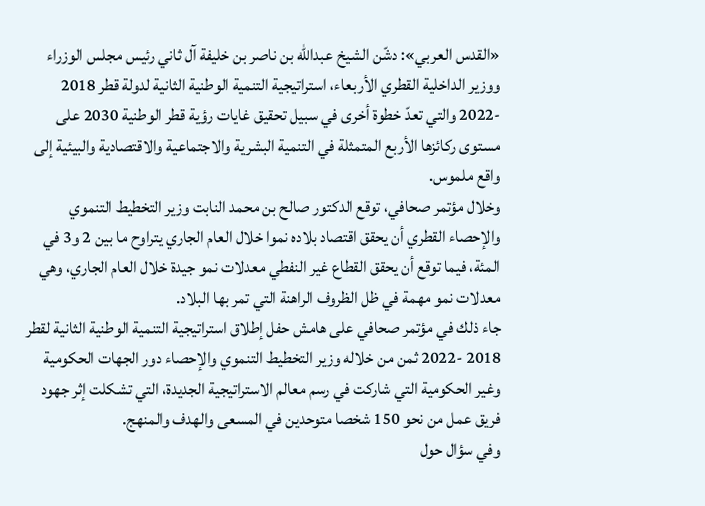«القدس العربي»: دشّن الشيخ عبدالله بن ناصر بن خليفة آل ثاني رئيس مجلس الوزراء ووزير الداخلية القطري الأربعاء، استراتيجية التنمية الوطنية الثانية لدولة قطر 2018 -2022 والتي تعدّ خطوة أخرى في سبيل تحقيق غايات رؤية قطر الوطنية 2030 على مستوى ركائزها الأربع المتمثلة في التنمية البشرية والاجتماعية والاقتصادية والبيئية إلى واقع ملموس.
وخلال مؤتمر صحافي، توقع الدكتور صالح بن محمد النابت وزير التخطيط التنموي والإحصاء القطري أن يحقق اقتصاد بلاده نموا خلال العام الجاري يتراوح ما بين 2 و3 في المئة، فيما توقع أن يحقق القطاع غير النفطي معدلات نمو جيدة خلال العام الجاري، وهي معدلات نمو مهمة في ظل الظروف الراهنة التي تمر بها البلاد.
جاء ذلك في مؤتمر صحافي على هامش حفل إطلاق استراتيجية التنمية الوطنية الثانية لقطر 2018 -2022 ثمن من خلاله وزير التخطيط التنموي والإحصاء دور الجهات الحكومية وغير الحكومية التي شاركت في رسم معالم الاستراتيجية الجديدة، التي تشكلت إثر جهود فريق عمل من نحو 150 شخصا متوحدين في المسعى والهدف والمنهج.
وفي سؤال حول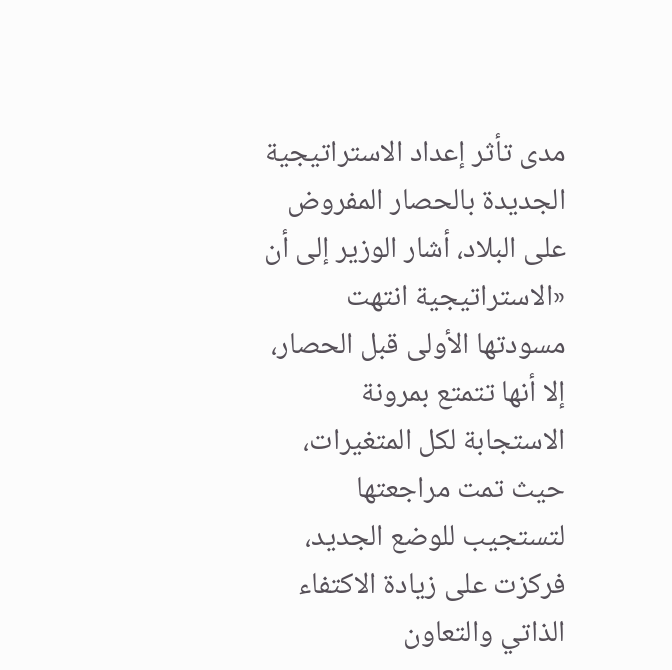مدى تأثر إعداد الاستراتيجية الجديدة بالحصار المفروض على البلاد، أشار الوزير إلى أن «الاستراتيجية انتهت مسودتها الأولى قبل الحصار، إلا أنها تتمتع بمرونة الاستجابة لكل المتغيرات، حيث تمت مراجعتها لتستجيب للوضع الجديد، فركزت على زيادة الاكتفاء الذاتي والتعاون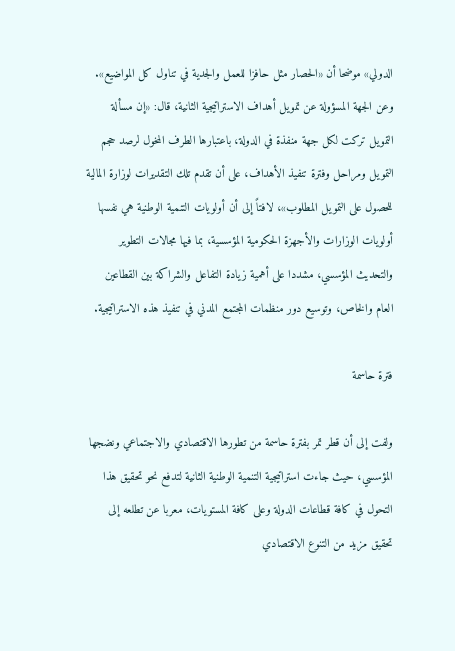الدولي» موضحا أن «الحصار مثل حافزا للعمل والجدية في تناول كل المواضيع».
وعن الجهة المسؤولة عن تمويل أهداف الاستراتيجية الثانية، قال: «إن مسألة التمويل تركت لكل جهة منفذة في الدولة، باعتبارها الطرف المخول لرصد حجم التمويل ومراحل وفترة تنفيذ الأهداف، على أن تقدم تلك التقديرات لوزارة المالية للحصول على التمويل المطلوب»، لافتاً إلى أن أولويات التنمية الوطنية هي نفسها أولويات الوزارات والأجهزة الحكومية المؤسسية، بما فيها مجالات التطوير والتحديث المؤسسي، مشددا على أهمية زيادة التفاعل والشراكة بين القطاعين العام والخاص، وتوسيع دور منظمات المجتمع المدني في تنفيذ هذه الاستراتيجية.

فترة حاسمة

ولفت إلى أن قطر تمر بفترة حاسمة من تطورها الاقتصادي والاجتماعي ونضجها المؤسسي، حيث جاءت استراتيجية التنمية الوطنية الثانية لتدفع نحو تحقيق هذا التحول في كافة قطاعات الدولة وعلى كافة المستويات، معربا عن تطلعه إلى تحقيق مزيد من التنوع الاقتصادي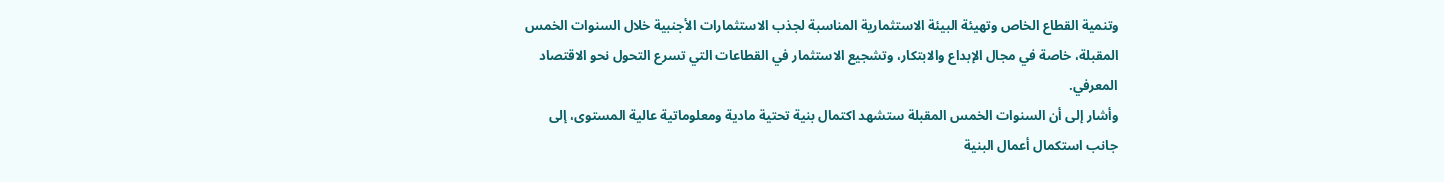وتنمية القطاع الخاص وتهيئة البيئة الاستثمارية المناسبة لجذب الاستثمارات الأجنبية خلال السنوات الخمس المقبلة، خاصة في مجال الإبداع والابتكار، وتشجيع الاستثمار في القطاعات التي تسرع التحول نحو الاقتصاد المعرفي.
وأشار إلى أن السنوات الخمس المقبلة ستشهد اكتمال بنية تحتية مادية ومعلوماتية عالية المستوى، إلى جانب استكمال أعمال البنية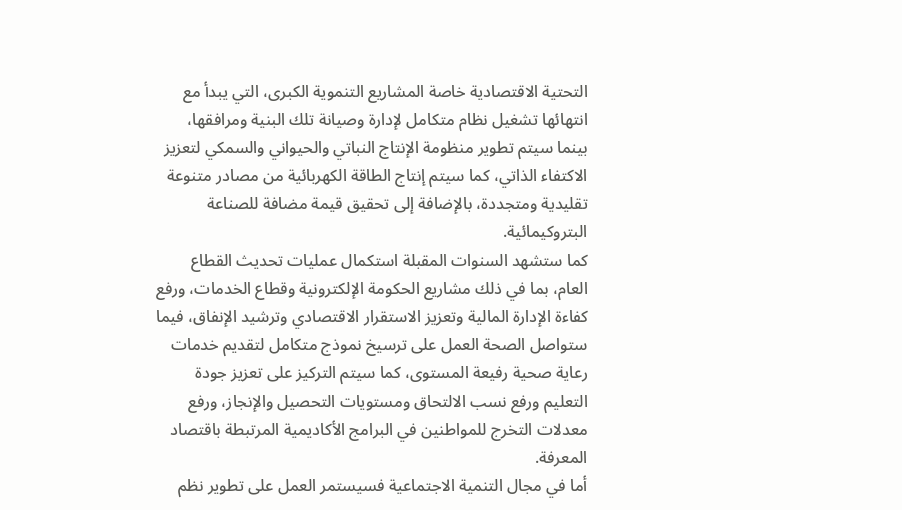التحتية الاقتصادية خاصة المشاريع التنموية الكبرى، التي يبدأ مع انتهائها تشغيل نظام متكامل لإدارة وصيانة تلك البنية ومرافقها، بينما سيتم تطوير منظومة الإنتاج النباتي والحيواني والسمكي لتعزيز الاكتفاء الذاتي، كما سيتم إنتاج الطاقة الكهربائية من مصادر متنوعة تقليدية ومتجددة، بالإضافة إلى تحقيق قيمة مضافة للصناعة البتروكيمائية.
كما ستشهد السنوات المقبلة استكمال عمليات تحديث القطاع العام، بما في ذلك مشاريع الحكومة الإلكترونية وقطاع الخدمات، ورفع كفاءة الإدارة المالية وتعزيز الاستقرار الاقتصادي وترشيد الإنفاق، فيما ستواصل الصحة العمل على ترسيخ نموذج متكامل لتقديم خدمات رعاية صحية رفيعة المستوى، كما سيتم التركيز على تعزيز جودة التعليم ورفع نسب الالتحاق ومستويات التحصيل والإنجاز، ورفع معدلات التخرج للمواطنين في البرامج الأكاديمية المرتبطة باقتصاد المعرفة.
أما في مجال التنمية الاجتماعية فسيستمر العمل على تطوير نظم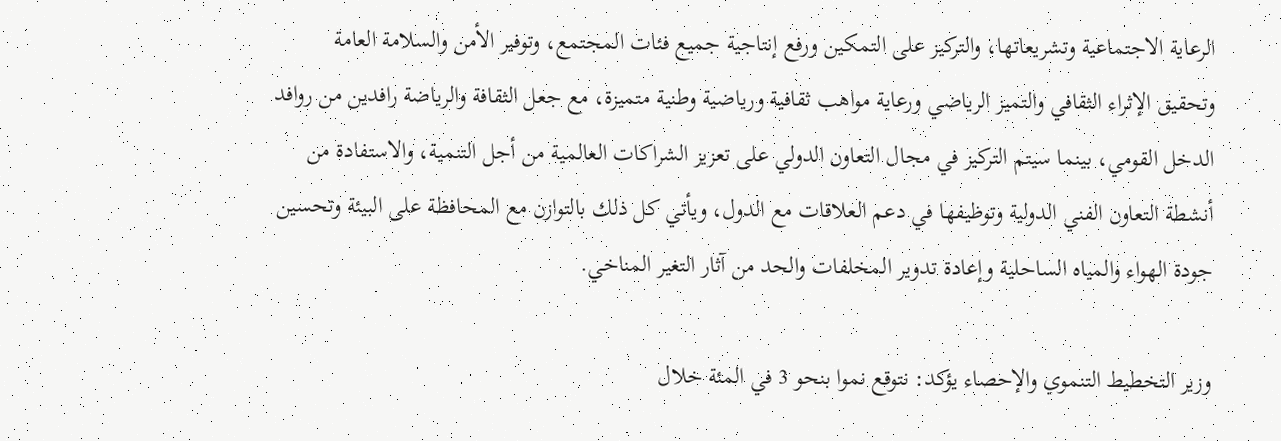الرعاية الاجتماعية وتشريعاتها، والتركيز على التمكين ورفع إنتاجية جميع فئات المجتمع، وتوفير الأمن والسلامة العامة وتحقيق الإثراء الثقافي والتميز الرياضي ورعاية مواهب ثقافية ورياضية وطنية متميزة، مع جعل الثقافة والرياضة رافدين من روافد الدخل القومي، بينما سيتم التركيز في مجال التعاون الدولي على تعزيز الشراكات العالمية من أجل التنمية، والاستفادة من أنشطة التعاون الفني الدولية وتوظيفها في دعم العلاقات مع الدول، ويأتي كل ذلك بالتوازن مع المحافظة على البيئة وتحسين جودة الهواء والمياه الساحلية وإعادة تدوير المخلفات والحد من آثار التغير المناخي.

وزير التخطيط التنموي والإحصاء يؤكد: نتوقع نموا بنحو 3 في المئة خلال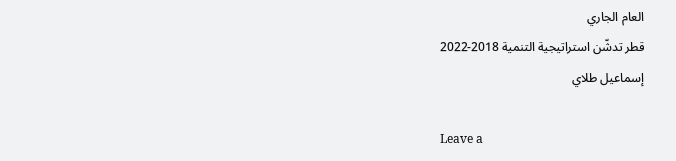العام الجاري
قطر تدشّن استراتيجية التنمية 2018-2022
إسماعيل طلاي

Leave a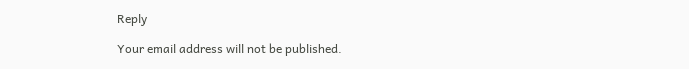Reply

Your email address will not be published.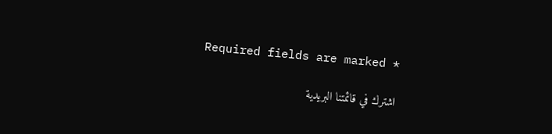Required fields are marked *

اشترك في قائمتنا البريدية